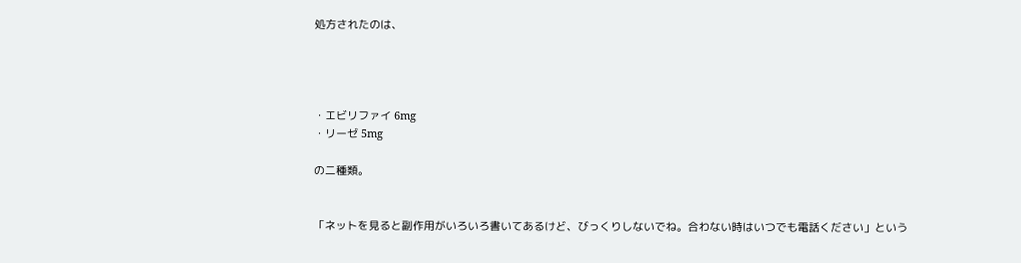処方されたのは、




・エビリファイ 6mg
・リーゼ 5mg

の二種類。


「ネットを見ると副作用がいろいろ書いてあるけど、びっくりしないでね。合わない時はいつでも電話ください」という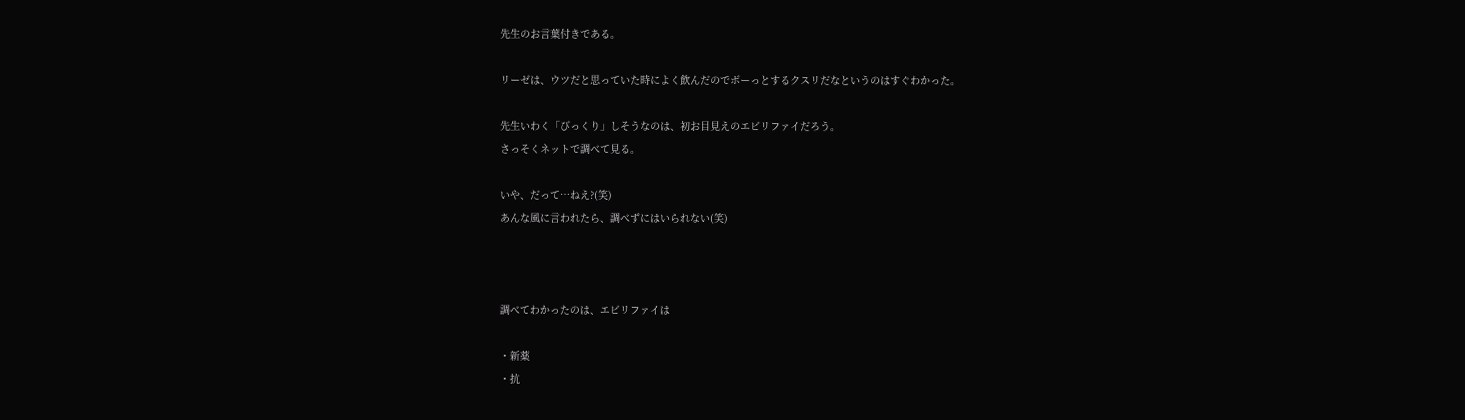先生のお言葉付きである。

リーゼは、ウツだと思っていた時によく飲んだのでボーっとするクスリだなというのはすぐわかった。

先生いわく「びっくり」しそうなのは、初お目見えのエビリファイだろう。
さっそくネットで調べて見る。

いや、だって…ねえ?(笑)
あんな風に言われたら、調べずにはいられない(笑)



調べてわかったのは、エビリファイは

・新薬
・抗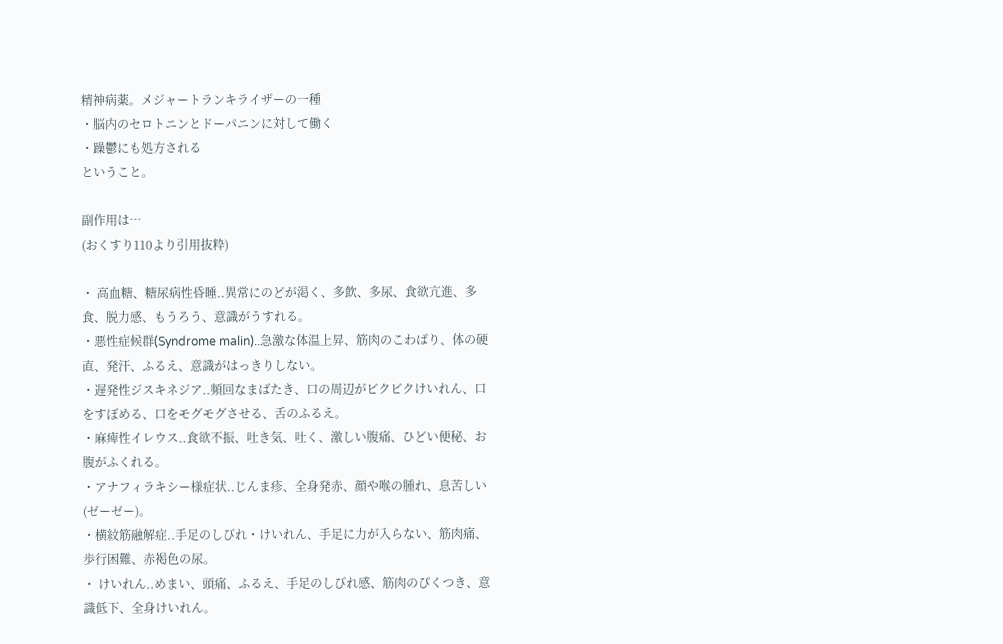精神病薬。メジャートランキライザーの一種
・脳内のセロトニンとドーパニンに対して働く
・躁鬱にも処方される
ということ。

副作用は…
(おくすり110より引用抜粋)

・ 高血糖、糖尿病性昏睡..異常にのどが渇く、多飲、多尿、食欲亢進、多食、脱力感、もうろう、意識がうすれる。
・悪性症候群(Syndrome malin)..急激な体温上昇、筋肉のこわばり、体の硬直、発汗、ふるえ、意識がはっきりしない。
・遅発性ジスキネジア..頻回なまばたき、口の周辺がピクピクけいれん、口をすぼめる、口をモグモグさせる、舌のふるえ。
・麻痺性イレウス..食欲不振、吐き気、吐く、激しい腹痛、ひどい便秘、お腹がふくれる。
・アナフィラキシー様症状..じんま疹、全身発赤、顔や喉の腫れ、息苦しい(ゼーゼー)。
・横紋筋融解症..手足のしびれ・けいれん、手足に力が入らない、筋肉痛、歩行困難、赤褐色の尿。
・ けいれん..めまい、頭痛、ふるえ、手足のしびれ感、筋肉のぴくつき、意識低下、全身けいれん。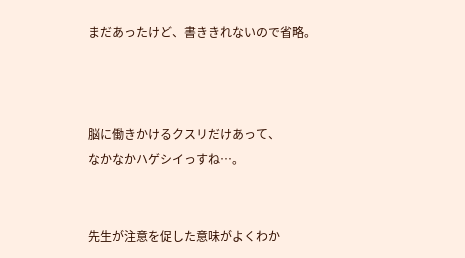まだあったけど、書ききれないので省略。



脳に働きかけるクスリだけあって、
なかなかハゲシイっすね…。


先生が注意を促した意味がよくわか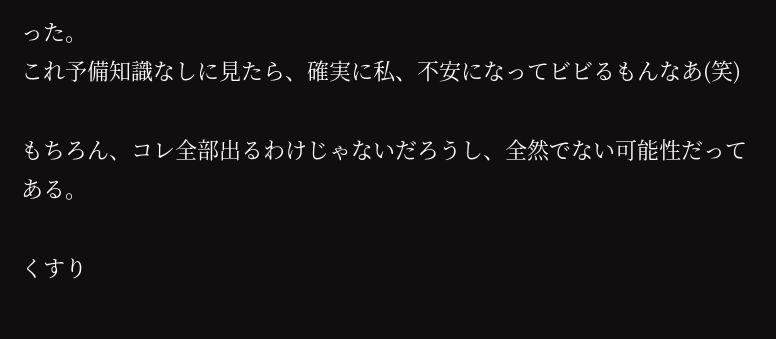った。
これ予備知識なしに見たら、確実に私、不安になってビビるもんなあ(笑)

もちろん、コレ全部出るわけじゃないだろうし、全然でない可能性だってある。

くすり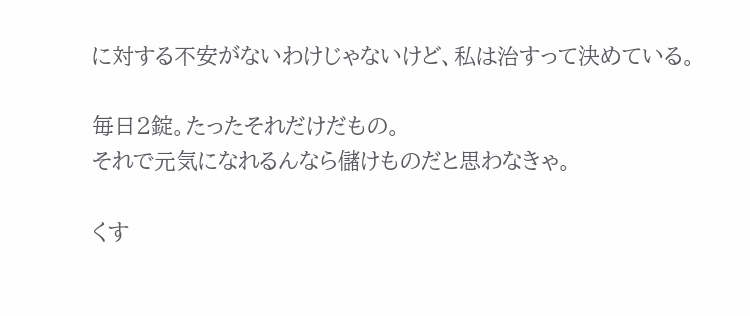に対する不安がないわけじゃないけど、私は治すって決めている。

毎日2錠。たったそれだけだもの。
それで元気になれるんなら儲けものだと思わなきゃ。

くす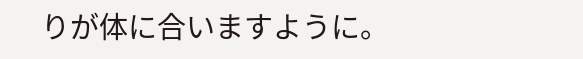りが体に合いますように。